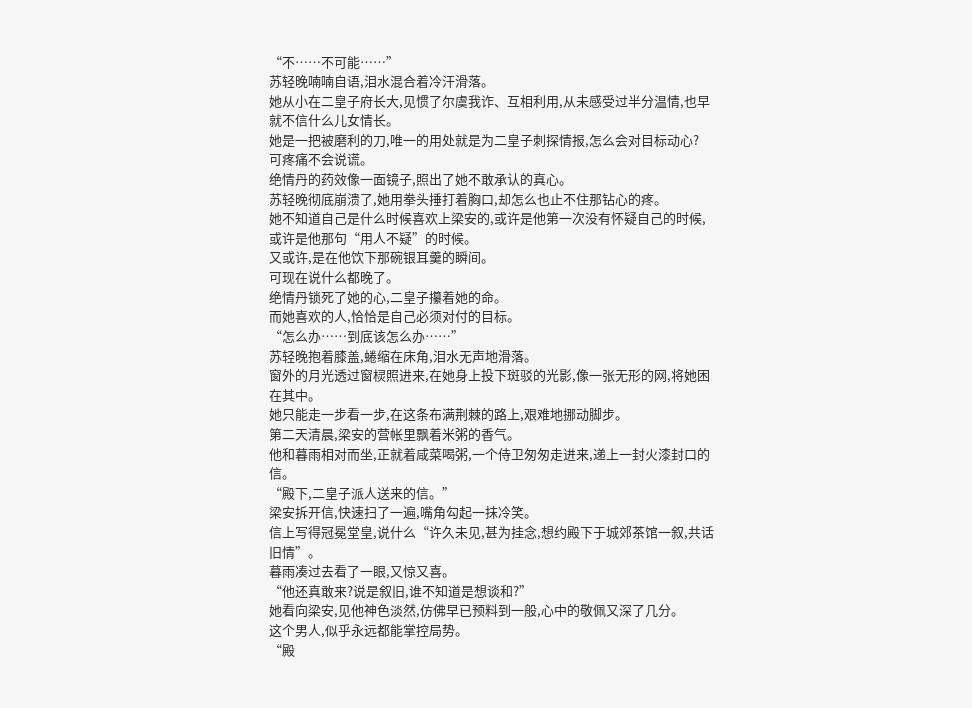“不……不可能……”
苏轻晚喃喃自语,泪水混合着冷汗滑落。
她从小在二皇子府长大,见惯了尔虞我诈、互相利用,从未感受过半分温情,也早就不信什么儿女情长。
她是一把被磨利的刀,唯一的用处就是为二皇子刺探情报,怎么会对目标动心?
可疼痛不会说谎。
绝情丹的药效像一面镜子,照出了她不敢承认的真心。
苏轻晚彻底崩溃了,她用拳头捶打着胸口,却怎么也止不住那钻心的疼。
她不知道自己是什么时候喜欢上梁安的,或许是他第一次没有怀疑自己的时候,或许是他那句“用人不疑”的时候。
又或许,是在他饮下那碗银耳羹的瞬间。
可现在说什么都晚了。
绝情丹锁死了她的心,二皇子攥着她的命。
而她喜欢的人,恰恰是自己必须对付的目标。
“怎么办……到底该怎么办……”
苏轻晚抱着膝盖,蜷缩在床角,泪水无声地滑落。
窗外的月光透过窗棂照进来,在她身上投下斑驳的光影,像一张无形的网,将她困在其中。
她只能走一步看一步,在这条布满荆棘的路上,艰难地挪动脚步。
第二天清晨,梁安的营帐里飘着米粥的香气。
他和暮雨相对而坐,正就着咸菜喝粥,一个侍卫匆匆走进来,递上一封火漆封口的信。
“殿下,二皇子派人送来的信。”
梁安拆开信,快速扫了一遍,嘴角勾起一抹冷笑。
信上写得冠冕堂皇,说什么“许久未见,甚为挂念,想约殿下于城郊茶馆一叙,共话旧情”。
暮雨凑过去看了一眼,又惊又喜。
“他还真敢来?说是叙旧,谁不知道是想谈和?”
她看向梁安,见他神色淡然,仿佛早已预料到一般,心中的敬佩又深了几分。
这个男人,似乎永远都能掌控局势。
“殿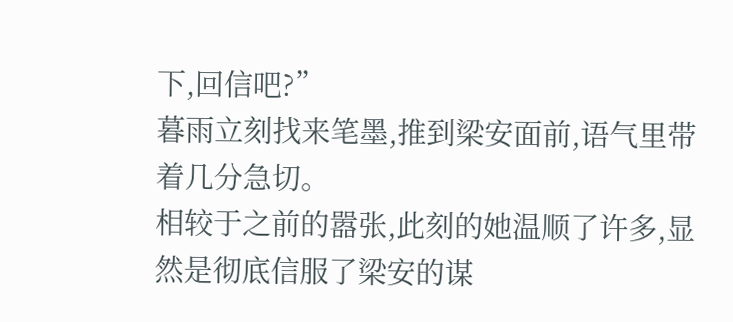下,回信吧?”
暮雨立刻找来笔墨,推到梁安面前,语气里带着几分急切。
相较于之前的嚣张,此刻的她温顺了许多,显然是彻底信服了梁安的谋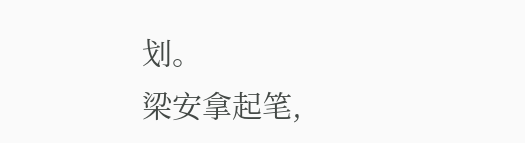划。
梁安拿起笔,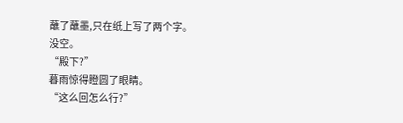蘸了蘸墨,只在纸上写了两个字。
没空。
“殿下?”
暮雨惊得瞪圆了眼睛。
“这么回怎么行?”